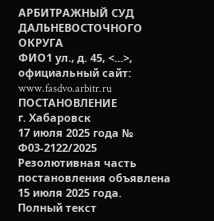АРБИТРАЖНЫЙ СУД
ДАЛЬНЕВОСТОЧНОГО ОКРУГА
ФИО1 ул., д. 45, <...>, официальный сайт: www.fasdvo.arbitr.ru
ПОСТАНОВЛЕНИЕ
г. Хабаровск
17 июля 2025 года № Ф03-2122/2025
Резолютивная часть постановления объявлена 15 июля 2025 года.
Полный текст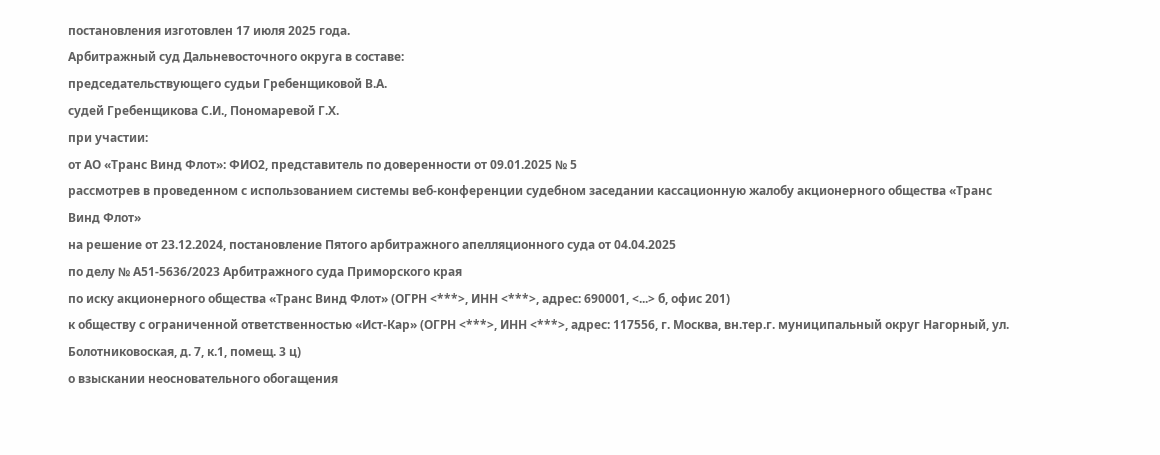постановления изготовлен 17 июля 2025 года.
Арбитражный суд Дальневосточного округа в составе:
председательствующего судьи Гребенщиковой В.А.
судей Гребенщикова С.И., Пономаревой Г.Х.
при участии:
от АО «Транс Винд Флот»: ФИО2, представитель по доверенности от 09.01.2025 № 5
рассмотрев в проведенном с использованием системы веб-конференции судебном заседании кассационную жалобу акционерного общества «Транс Винд Флот»
на решение от 23.12.2024, постановление Пятого арбитражного апелляционного суда от 04.04.2025
по делу № А51-5636/2023 Арбитражного суда Приморского края
по иску акционерного общества «Транс Винд Флот» (ОГРН <***>, ИНН <***>, адрес: 690001, <...> б, офис 201)
к обществу с ограниченной ответственностью «Ист-Кар» (ОГРН <***>, ИНН <***>, адрес: 117556, г. Москва, вн.тер.г. муниципальный округ Нагорный, ул. Болотниковоская, д. 7, к.1, помещ. 3 ц)
о взыскании неосновательного обогащения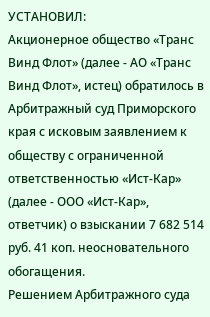УСТАНОВИЛ:
Акционерное общество «Транс Винд Флот» (далее - АО «Транс Винд Флот», истец) обратилось в Арбитражный суд Приморского края с исковым заявлением к обществу с ограниченной ответственностью «Ист-Кар» (далее - ООО «Ист-Кар», ответчик) о взыскании 7 682 514 руб. 41 коп. неосновательного обогащения.
Решением Арбитражного суда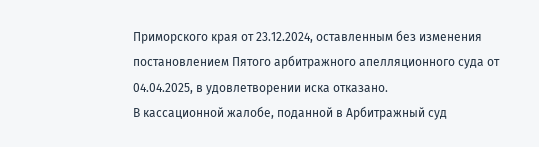Приморского края от 23.12.2024, оставленным без изменения постановлением Пятого арбитражного апелляционного суда от 04.04.2025, в удовлетворении иска отказано.
В кассационной жалобе, поданной в Арбитражный суд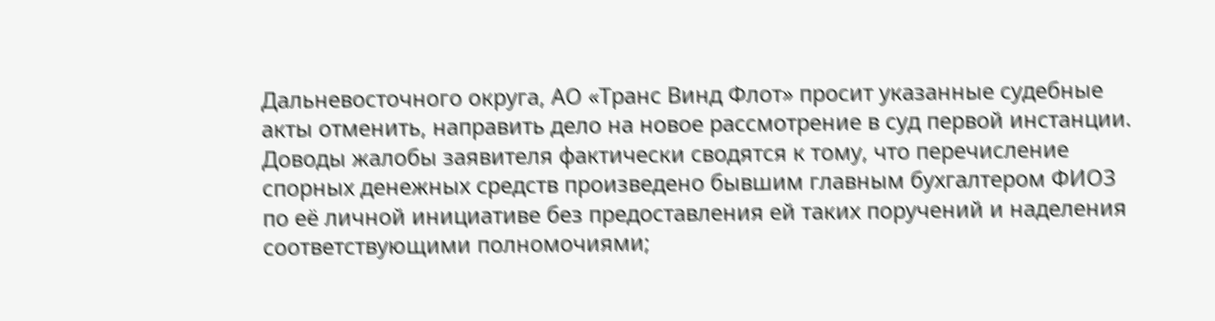Дальневосточного округа, АО «Транс Винд Флот» просит указанные судебные акты отменить, направить дело на новое рассмотрение в суд первой инстанции.
Доводы жалобы заявителя фактически сводятся к тому, что перечисление спорных денежных средств произведено бывшим главным бухгалтером ФИО3 по её личной инициативе без предоставления ей таких поручений и наделения соответствующими полномочиями;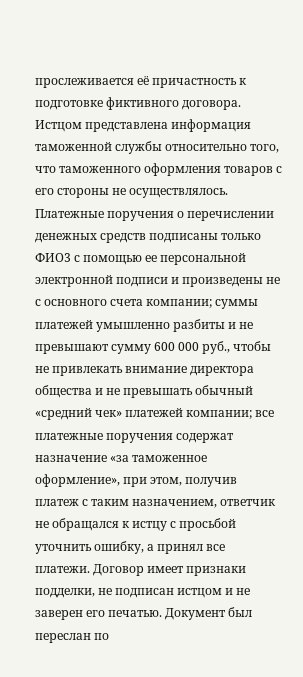прослеживается её причастность к подготовке фиктивного договора. Истцом представлена информация таможенной службы относительно того, что таможенного оформления товаров с его стороны не осуществлялось. Платежные поручения о перечислении денежных средств подписаны только ФИО3 с помощью ее персональной электронной подписи и произведены не с основного счета компании; суммы платежей умышленно разбиты и не превышают сумму 600 000 руб., чтобы не привлекать внимание директора общества и не превышать обычный «средний чек» платежей компании; все платежные поручения содержат назначение «за таможенное оформление», при этом, получив платеж с таким назначением, ответчик не обращался к истцу с просьбой уточнить ошибку, а принял все платежи. Договор имеет признаки подделки, не подписан истцом и не заверен его печатью. Документ был переслан по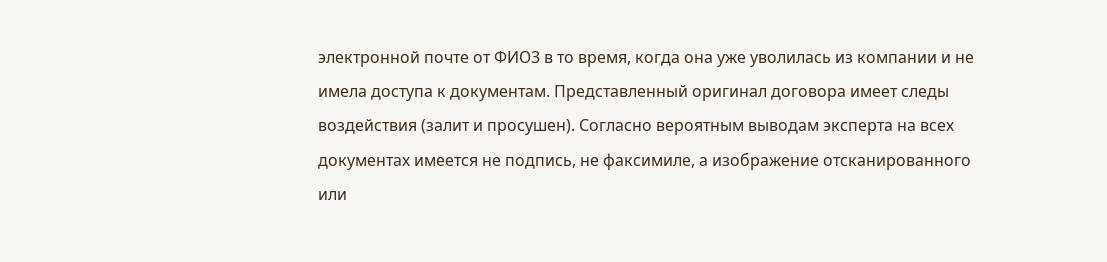электронной почте от ФИО3 в то время, когда она уже уволилась из компании и не имела доступа к документам. Представленный оригинал договора имеет следы воздействия (залит и просушен). Согласно вероятным выводам эксперта на всех документах имеется не подпись, не факсимиле, а изображение отсканированного или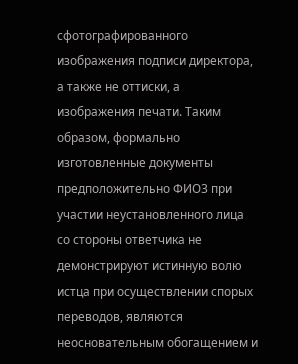сфотографированного изображения подписи директора, а также не оттиски, а изображения печати. Таким образом, формально изготовленные документы предположительно ФИО3 при участии неустановленного лица со стороны ответчика не демонстрируют истинную волю истца при осуществлении спорых переводов, являются неосновательным обогащением и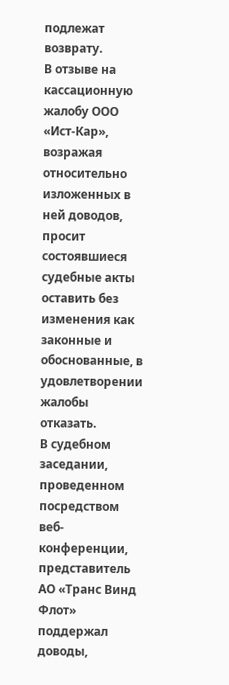подлежат возврату.
В отзыве на кассационную жалобу ООО «Ист-Кар», возражая относительно изложенных в ней доводов, просит состоявшиеся судебные акты оставить без изменения как законные и обоснованные, в удовлетворении жалобы отказать.
В судебном заседании, проведенном посредством веб-конференции, представитель АО «Транс Винд Флот» поддержал доводы,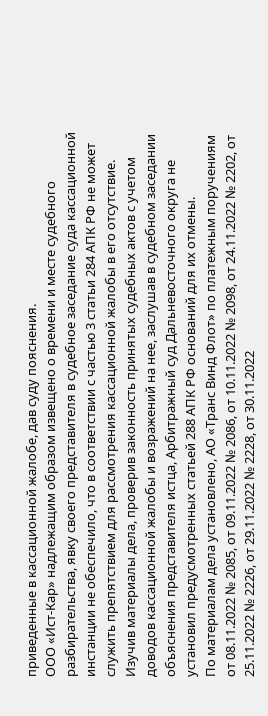приведенные в кассационной жалобе, дав суду пояснения.
ООО «Ист-Кар» надлежащим образом извещено о времени и месте судебного разбирательства, явку своего представителя в судебное заседание суда кассационной инстанции не обеспечило, что в соответствии с частью 3 статьи 284 АПК РФ не может служить препятствием для рассмотрения кассационной жалобы в его отсутствие.
Изучив материалы дела, проверив законность принятых судебных актов с учетом доводов кассационной жалобы и возражений на нее, заслушав в судебном заседании объяснения представителя истца, Арбитражный суд Дальневосточного округа не установил предусмотренных статьей 288 АПК РФ оснований для их отмены.
По материалам дела установлено, АО «Транс Винд Флот» по платежным поручениям от 08.11.2022 № 2085, от 09.11.2022 № 2086, от 10.11.2022 № 2098, от 24.11.2022 № 2202, от 25.11.2022 № 2226, от 29.11.2022 № 2228, от 30.11.2022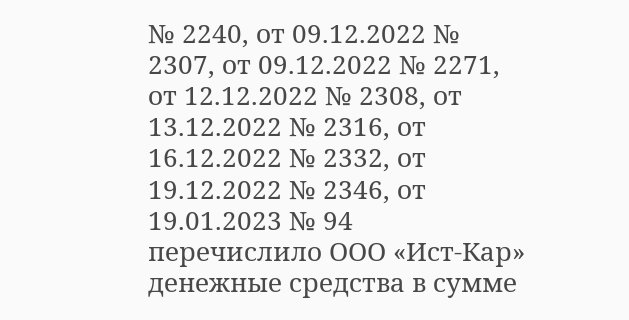№ 2240, от 09.12.2022 № 2307, от 09.12.2022 № 2271, от 12.12.2022 № 2308, от 13.12.2022 № 2316, от 16.12.2022 № 2332, от 19.12.2022 № 2346, от 19.01.2023 № 94 перечислило ООО «Ист-Кар» денежные средства в сумме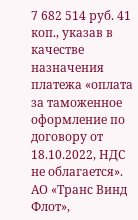7 682 514 руб. 41 коп., указав в качестве назначения платежа «оплата за таможенное оформление по договору от 18.10.2022, НДС не облагается».
АО «Транс Винд Флот»,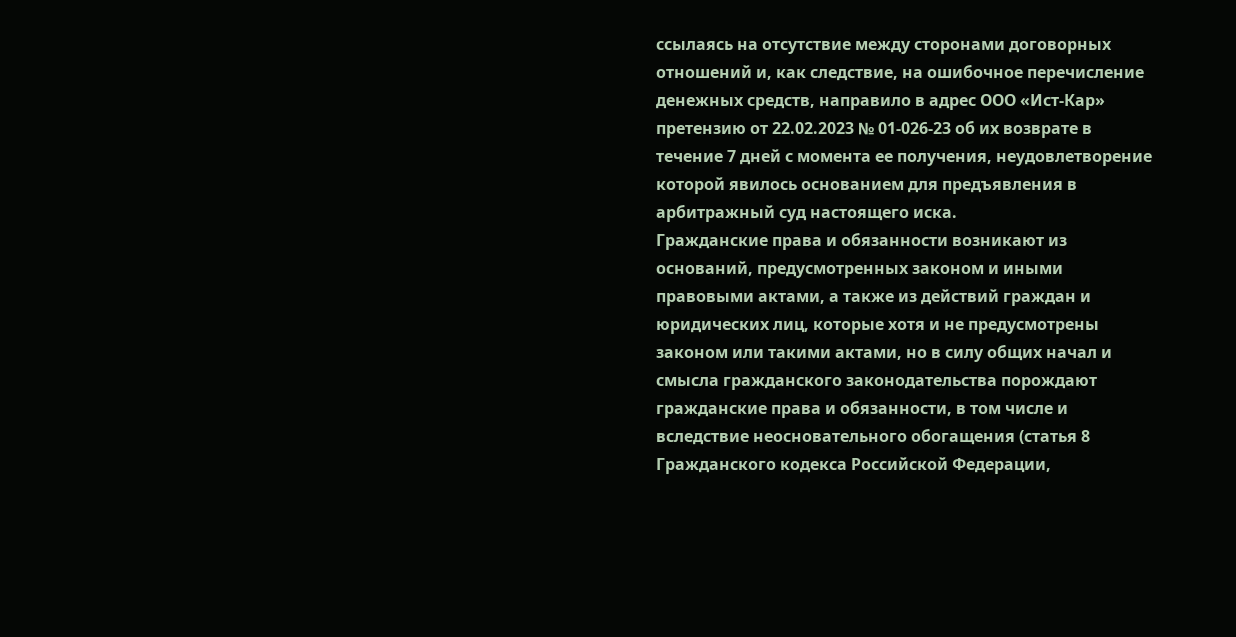ссылаясь на отсутствие между сторонами договорных отношений и, как следствие, на ошибочное перечисление денежных средств, направило в адрес ООО «Ист-Кар» претензию от 22.02.2023 № 01-026-23 об их возврате в течение 7 дней с момента ее получения, неудовлетворение которой явилось основанием для предъявления в арбитражный суд настоящего иска.
Гражданские права и обязанности возникают из оснований, предусмотренных законом и иными правовыми актами, а также из действий граждан и юридических лиц, которые хотя и не предусмотрены законом или такими актами, но в силу общих начал и смысла гражданского законодательства порождают гражданские права и обязанности, в том числе и вследствие неосновательного обогащения (статья 8 Гражданского кодекса Российской Федерации,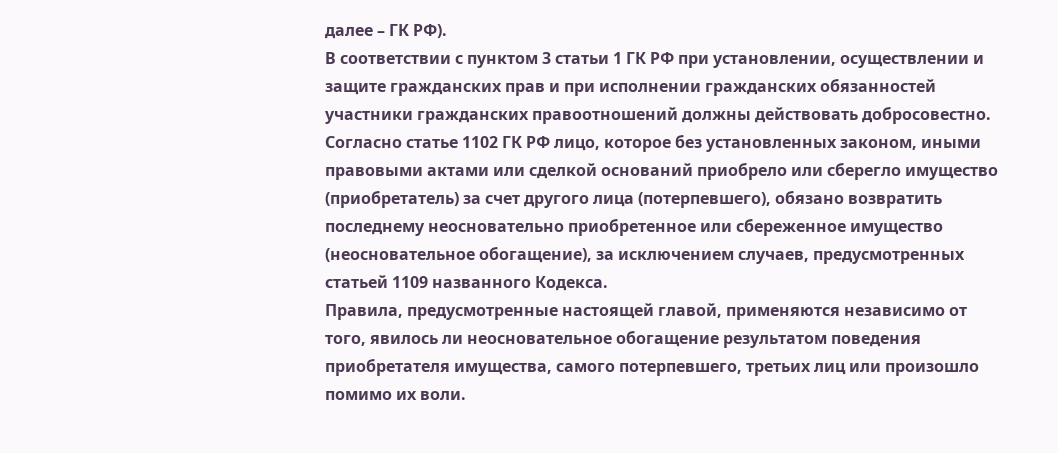далее – ГК РФ).
В соответствии с пунктом 3 статьи 1 ГК РФ при установлении, осуществлении и защите гражданских прав и при исполнении гражданских обязанностей участники гражданских правоотношений должны действовать добросовестно.
Согласно статье 1102 ГК РФ лицо, которое без установленных законом, иными правовыми актами или сделкой оснований приобрело или сберегло имущество (приобретатель) за счет другого лица (потерпевшего), обязано возвратить последнему неосновательно приобретенное или сбереженное имущество (неосновательное обогащение), за исключением случаев, предусмотренных статьей 1109 названного Кодекса.
Правила, предусмотренные настоящей главой, применяются независимо от того, явилось ли неосновательное обогащение результатом поведения приобретателя имущества, самого потерпевшего, третьих лиц или произошло помимо их воли.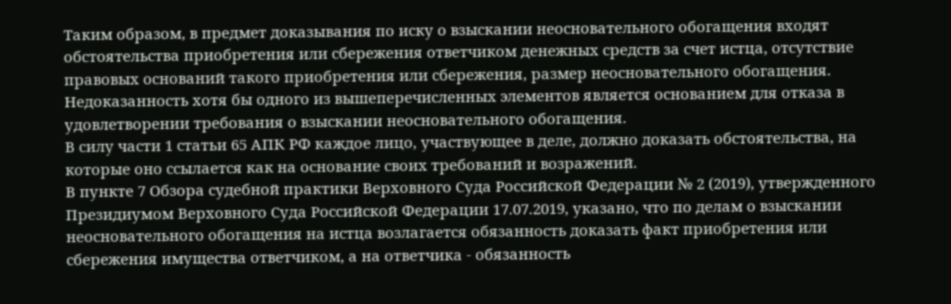Таким образом, в предмет доказывания по иску о взыскании неосновательного обогащения входят обстоятельства приобретения или сбережения ответчиком денежных средств за счет истца, отсутствие правовых оснований такого приобретения или сбережения, размер неосновательного обогащения.
Недоказанность хотя бы одного из вышеперечисленных элементов является основанием для отказа в удовлетворении требования о взыскании неосновательного обогащения.
В силу части 1 статьи 65 АПК РФ каждое лицо, участвующее в деле, должно доказать обстоятельства, на которые оно ссылается как на основание своих требований и возражений.
В пункте 7 Обзора судебной практики Верховного Суда Российской Федерации № 2 (2019), утвержденного Президиумом Верховного Суда Российской Федерации 17.07.2019, указано, что по делам о взыскании неосновательного обогащения на истца возлагается обязанность доказать факт приобретения или сбережения имущества ответчиком, а на ответчика - обязанность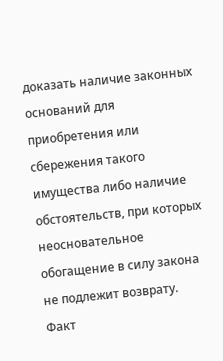доказать наличие законных оснований для приобретения или сбережения такого имущества либо наличие обстоятельств, при которых неосновательное обогащение в силу закона не подлежит возврату.
Факт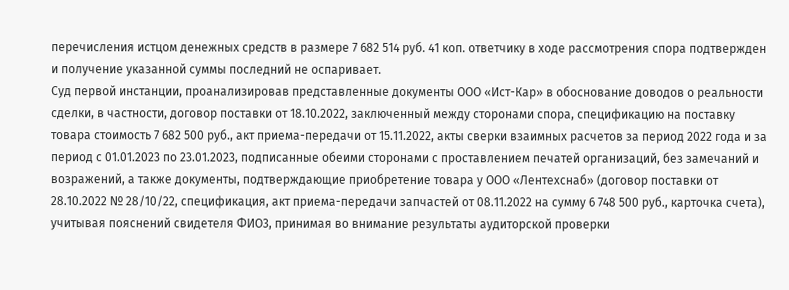перечисления истцом денежных средств в размере 7 682 514 руб. 41 коп. ответчику в ходе рассмотрения спора подтвержден и получение указанной суммы последний не оспаривает.
Суд первой инстанции, проанализировав представленные документы ООО «Ист-Кар» в обоснование доводов о реальности сделки, в частности, договор поставки от 18.10.2022, заключенный между сторонами спора, спецификацию на поставку товара стоимость 7 682 500 руб., акт приема-передачи от 15.11.2022, акты сверки взаимных расчетов за период 2022 года и за период с 01.01.2023 по 23.01.2023, подписанные обеими сторонами с проставлением печатей организаций, без замечаний и возражений, а также документы, подтверждающие приобретение товара у ООО «Лентехснаб» (договор поставки от 28.10.2022 № 28/10/22, спецификация, акт приема-передачи запчастей от 08.11.2022 на сумму 6 748 500 руб., карточка счета), учитывая пояснений свидетеля ФИО3, принимая во внимание результаты аудиторской проверки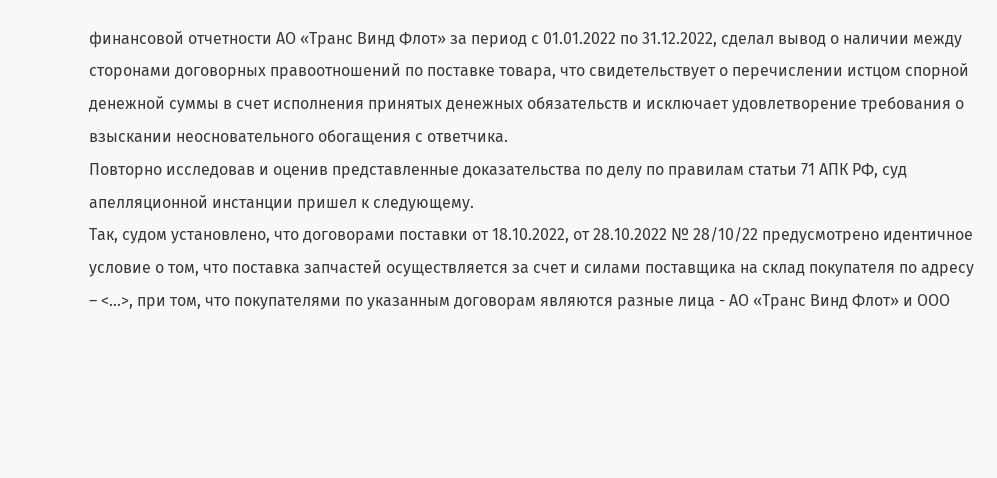финансовой отчетности АО «Транс Винд Флот» за период с 01.01.2022 по 31.12.2022, сделал вывод о наличии между сторонами договорных правоотношений по поставке товара, что свидетельствует о перечислении истцом спорной денежной суммы в счет исполнения принятых денежных обязательств и исключает удовлетворение требования о взыскании неосновательного обогащения с ответчика.
Повторно исследовав и оценив представленные доказательства по делу по правилам статьи 71 АПК РФ, суд апелляционной инстанции пришел к следующему.
Так, судом установлено, что договорами поставки от 18.10.2022, от 28.10.2022 № 28/10/22 предусмотрено идентичное условие о том, что поставка запчастей осуществляется за счет и силами поставщика на склад покупателя по адресу – <...>, при том, что покупателями по указанным договорам являются разные лица - АО «Транс Винд Флот» и ООО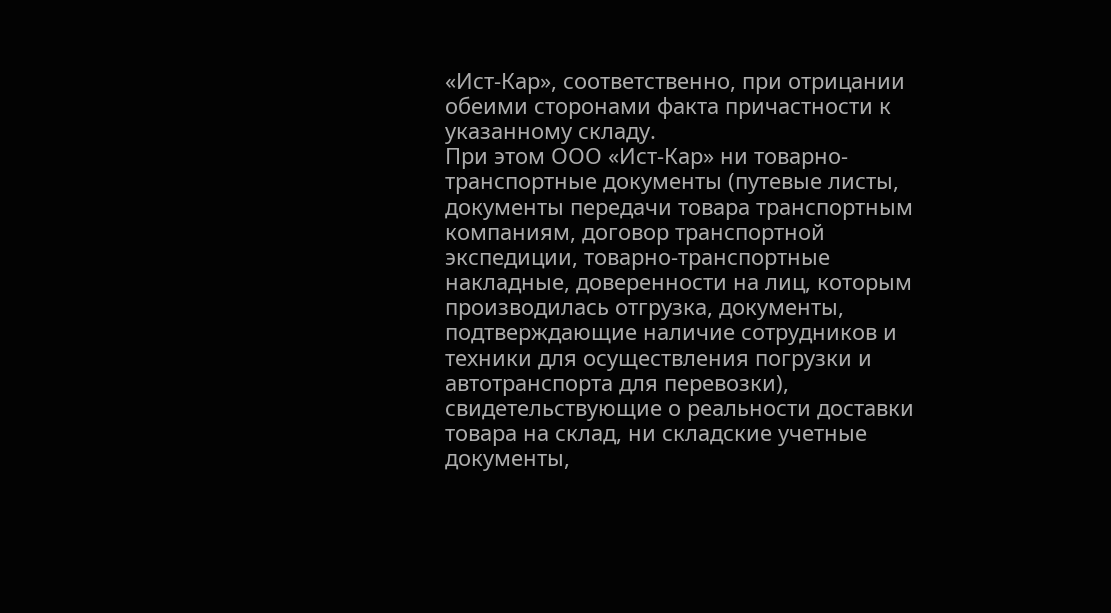«Ист-Кар», соответственно, при отрицании обеими сторонами факта причастности к указанному складу.
При этом ООО «Ист-Кар» ни товарно-транспортные документы (путевые листы, документы передачи товара транспортным компаниям, договор транспортной экспедиции, товарно-транспортные накладные, доверенности на лиц, которым производилась отгрузка, документы, подтверждающие наличие сотрудников и техники для осуществления погрузки и автотранспорта для перевозки), свидетельствующие о реальности доставки товара на склад, ни складские учетные документы,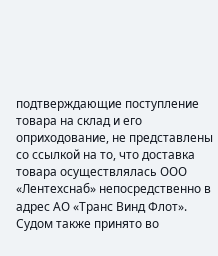подтверждающие поступление товара на склад и его оприходование, не представлены со ссылкой на то, что доставка товара осуществлялась ООО «Лентехснаб» непосредственно в адрес АО «Транс Винд Флот».
Судом также принято во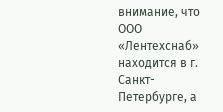внимание, что ООО «Лентехснаб» находится в г. Санкт-Петербурге, а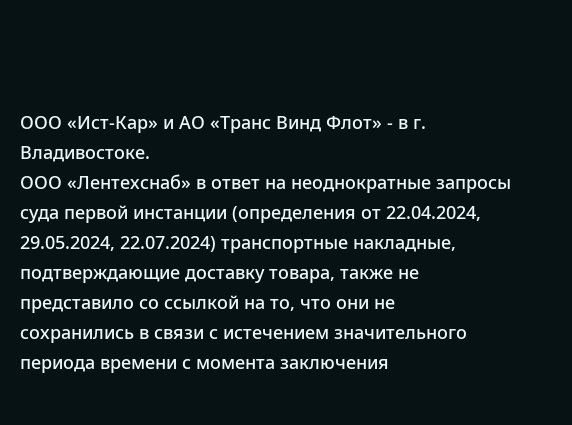ООО «Ист-Кар» и АО «Транс Винд Флот» - в г. Владивостоке.
ООО «Лентехснаб» в ответ на неоднократные запросы суда первой инстанции (определения от 22.04.2024, 29.05.2024, 22.07.2024) транспортные накладные, подтверждающие доставку товара, также не представило со ссылкой на то, что они не сохранились в связи с истечением значительного периода времени с момента заключения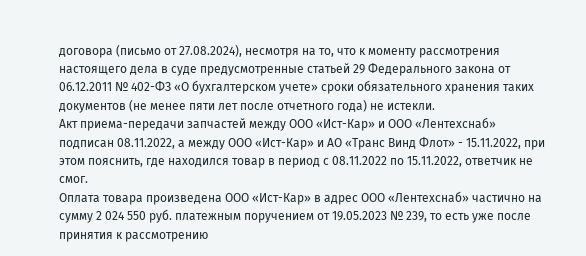договора (письмо от 27.08.2024), несмотря на то, что к моменту рассмотрения настоящего дела в суде предусмотренные статьей 29 Федерального закона от 06.12.2011 № 402-ФЗ «О бухгалтерском учете» сроки обязательного хранения таких документов (не менее пяти лет после отчетного года) не истекли.
Акт приема-передачи запчастей между ООО «Ист-Кар» и ООО «Лентехснаб» подписан 08.11.2022, а между ООО «Ист-Кар» и АО «Транс Винд Флот» - 15.11.2022, при этом пояснить, где находился товар в период с 08.11.2022 по 15.11.2022, ответчик не смог.
Оплата товара произведена ООО «Ист-Кар» в адрес ООО «Лентехснаб» частично на сумму 2 024 550 руб. платежным поручением от 19.05.2023 № 239, то есть уже после принятия к рассмотрению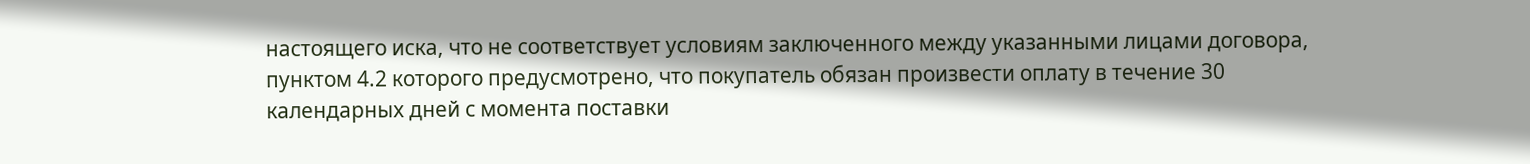настоящего иска, что не соответствует условиям заключенного между указанными лицами договора, пунктом 4.2 которого предусмотрено, что покупатель обязан произвести оплату в течение 30 календарных дней с момента поставки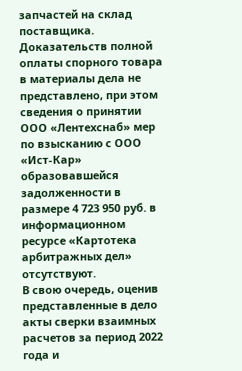запчастей на склад поставщика. Доказательств полной оплаты спорного товара в материалы дела не представлено, при этом сведения о принятии ООО «Лентехснаб» мер по взысканию с ООО «Ист-Кар» образовавшейся задолженности в размере 4 723 950 руб. в информационном ресурсе «Картотека арбитражных дел» отсутствуют.
В свою очередь, оценив представленные в дело акты сверки взаимных расчетов за период 2022 года и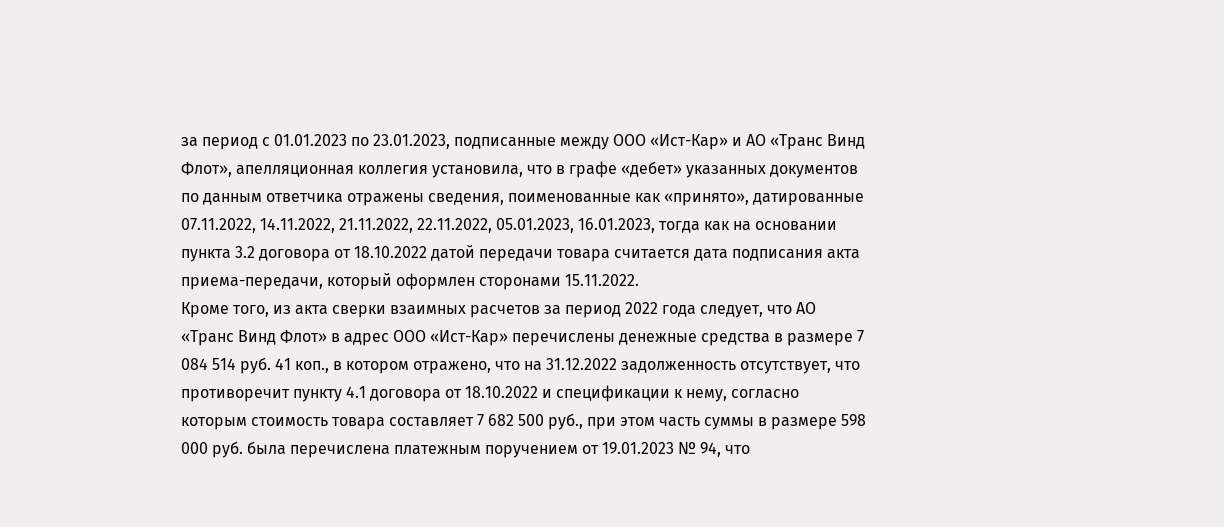за период с 01.01.2023 по 23.01.2023, подписанные между ООО «Ист-Кар» и АО «Транс Винд Флот», апелляционная коллегия установила, что в графе «дебет» указанных документов по данным ответчика отражены сведения, поименованные как «принято», датированные 07.11.2022, 14.11.2022, 21.11.2022, 22.11.2022, 05.01.2023, 16.01.2023, тогда как на основании пункта 3.2 договора от 18.10.2022 датой передачи товара считается дата подписания акта приема-передачи, который оформлен сторонами 15.11.2022.
Кроме того, из акта сверки взаимных расчетов за период 2022 года следует, что АО «Транс Винд Флот» в адрес ООО «Ист-Кар» перечислены денежные средства в размере 7 084 514 руб. 41 коп., в котором отражено, что на 31.12.2022 задолженность отсутствует, что противоречит пункту 4.1 договора от 18.10.2022 и спецификации к нему, согласно которым стоимость товара составляет 7 682 500 руб., при этом часть суммы в размере 598 000 руб. была перечислена платежным поручением от 19.01.2023 № 94, что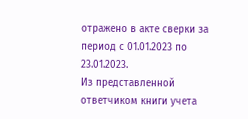отражено в акте сверки за период с 01.01.2023 по 23.01.2023.
Из представленной ответчиком книги учета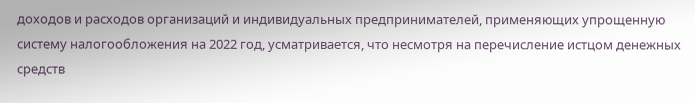доходов и расходов организаций и индивидуальных предпринимателей, применяющих упрощенную систему налогообложения на 2022 год, усматривается, что несмотря на перечисление истцом денежных средств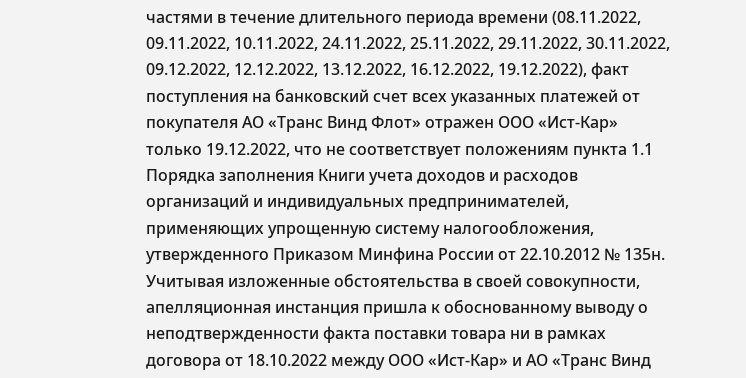частями в течение длительного периода времени (08.11.2022, 09.11.2022, 10.11.2022, 24.11.2022, 25.11.2022, 29.11.2022, 30.11.2022, 09.12.2022, 12.12.2022, 13.12.2022, 16.12.2022, 19.12.2022), факт поступления на банковский счет всех указанных платежей от покупателя АО «Транс Винд Флот» отражен ООО «Ист-Кар» только 19.12.2022, что не соответствует положениям пункта 1.1 Порядка заполнения Книги учета доходов и расходов организаций и индивидуальных предпринимателей, применяющих упрощенную систему налогообложения, утвержденного Приказом Минфина России от 22.10.2012 № 135н.
Учитывая изложенные обстоятельства в своей совокупности, апелляционная инстанция пришла к обоснованному выводу о неподтвержденности факта поставки товара ни в рамках договора от 18.10.2022 между ООО «Ист-Кар» и АО «Транс Винд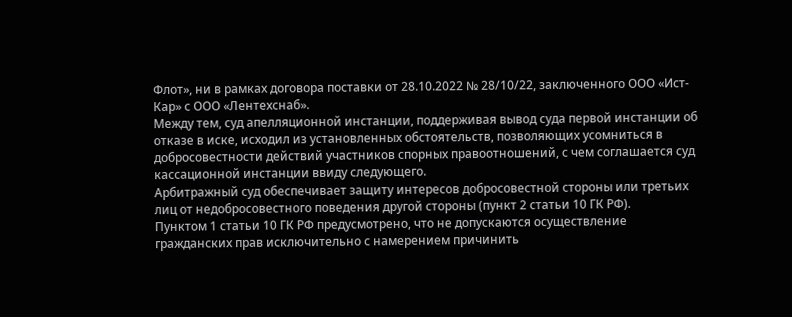Флот», ни в рамках договора поставки от 28.10.2022 № 28/10/22, заключенного ООО «Ист-Кар» с ООО «Лентехснаб».
Между тем, суд апелляционной инстанции, поддерживая вывод суда первой инстанции об отказе в иске, исходил из установленных обстоятельств, позволяющих усомниться в добросовестности действий участников спорных правоотношений, с чем соглашается суд кассационной инстанции ввиду следующего.
Арбитражный суд обеспечивает защиту интересов добросовестной стороны или третьих лиц от недобросовестного поведения другой стороны (пункт 2 статьи 10 ГК РФ).
Пунктом 1 статьи 10 ГК РФ предусмотрено, что не допускаются осуществление гражданских прав исключительно с намерением причинить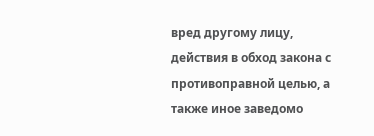вред другому лицу, действия в обход закона с противоправной целью, а также иное заведомо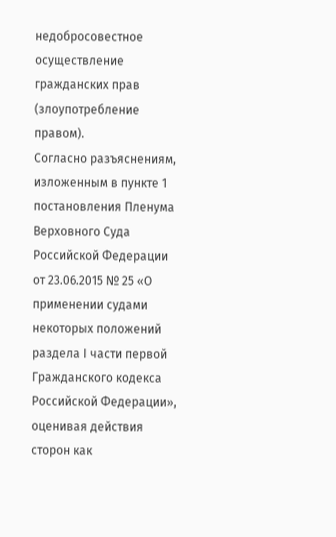недобросовестное осуществление гражданских прав (злоупотребление правом).
Согласно разъяснениям, изложенным в пункте 1 постановления Пленума Верховного Суда Российской Федерации от 23.06.2015 № 25 «О применении судами некоторых положений раздела I части первой Гражданского кодекса Российской Федерации», оценивая действия сторон как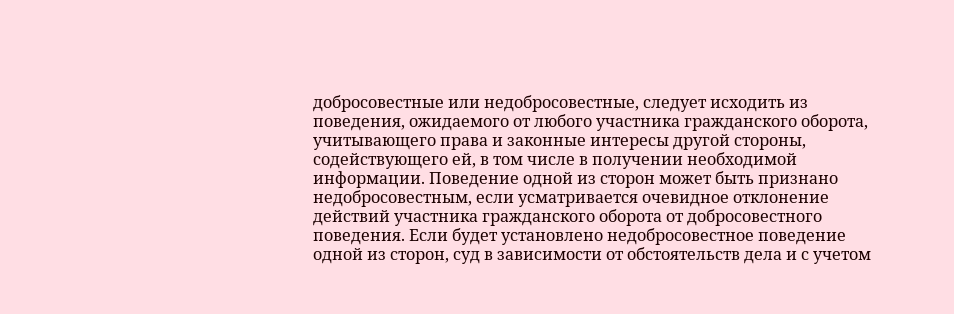добросовестные или недобросовестные, следует исходить из поведения, ожидаемого от любого участника гражданского оборота, учитывающего права и законные интересы другой стороны, содействующего ей, в том числе в получении необходимой информации. Поведение одной из сторон может быть признано недобросовестным, если усматривается очевидное отклонение действий участника гражданского оборота от добросовестного поведения. Если будет установлено недобросовестное поведение одной из сторон, суд в зависимости от обстоятельств дела и с учетом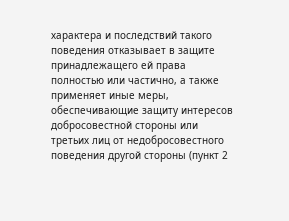характера и последствий такого поведения отказывает в защите принадлежащего ей права полностью или частично, а также применяет иные меры, обеспечивающие защиту интересов добросовестной стороны или третьих лиц от недобросовестного поведения другой стороны (пункт 2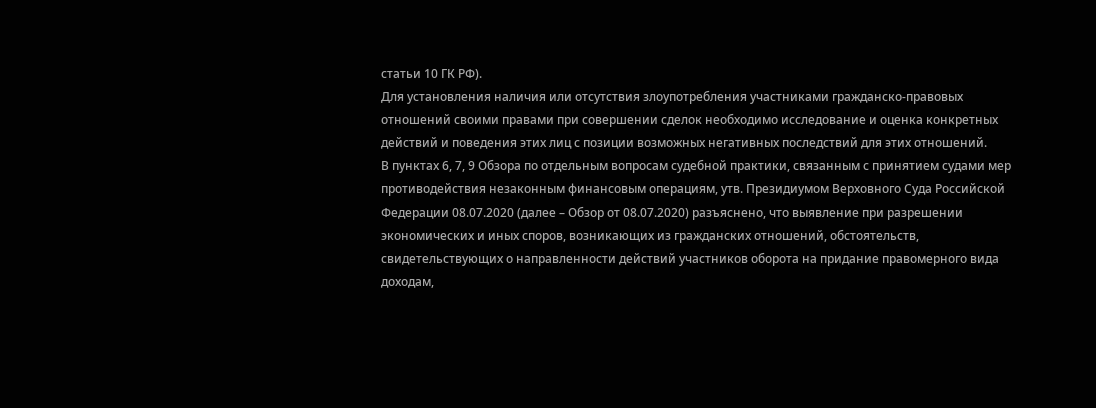статьи 10 ГК РФ).
Для установления наличия или отсутствия злоупотребления участниками гражданско-правовых отношений своими правами при совершении сделок необходимо исследование и оценка конкретных действий и поведения этих лиц с позиции возможных негативных последствий для этих отношений.
В пунктах 6, 7, 9 Обзора по отдельным вопросам судебной практики, связанным с принятием судами мер противодействия незаконным финансовым операциям, утв. Президиумом Верховного Суда Российской Федерации 08.07.2020 (далее – Обзор от 08.07.2020) разъяснено, что выявление при разрешении экономических и иных споров, возникающих из гражданских отношений, обстоятельств, свидетельствующих о направленности действий участников оборота на придание правомерного вида доходам,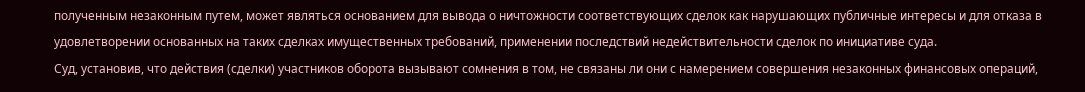полученным незаконным путем, может являться основанием для вывода о ничтожности соответствующих сделок как нарушающих публичные интересы и для отказа в удовлетворении основанных на таких сделках имущественных требований, применении последствий недействительности сделок по инициативе суда.
Суд, установив, что действия (сделки) участников оборота вызывают сомнения в том, не связаны ли они с намерением совершения незаконных финансовых операций,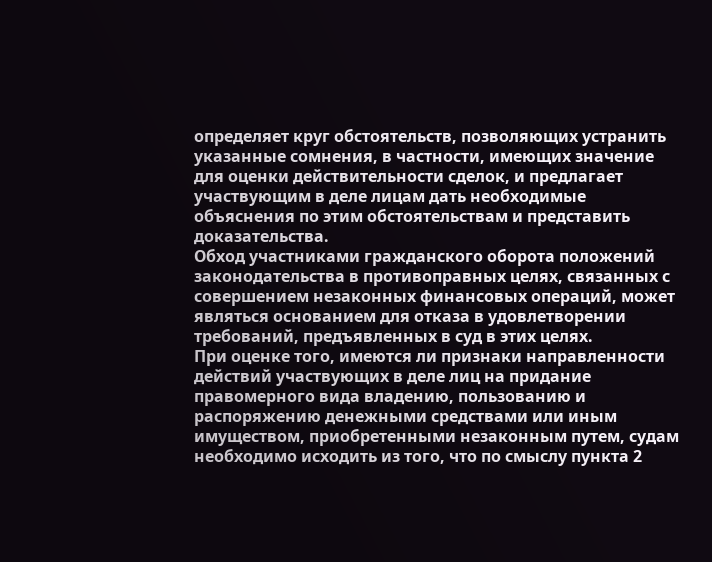определяет круг обстоятельств, позволяющих устранить указанные сомнения, в частности, имеющих значение для оценки действительности сделок, и предлагает участвующим в деле лицам дать необходимые объяснения по этим обстоятельствам и представить доказательства.
Обход участниками гражданского оборота положений законодательства в противоправных целях, связанных с совершением незаконных финансовых операций, может являться основанием для отказа в удовлетворении требований, предъявленных в суд в этих целях.
При оценке того, имеются ли признаки направленности действий участвующих в деле лиц на придание правомерного вида владению, пользованию и распоряжению денежными средствами или иным имуществом, приобретенными незаконным путем, судам необходимо исходить из того, что по смыслу пункта 2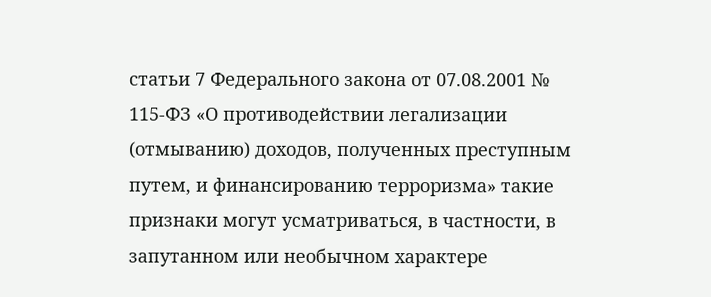статьи 7 Федерального закона от 07.08.2001 № 115-ФЗ «О противодействии легализации (отмыванию) доходов, полученных преступным путем, и финансированию терроризма» такие признаки могут усматриваться, в частности, в запутанном или необычном характере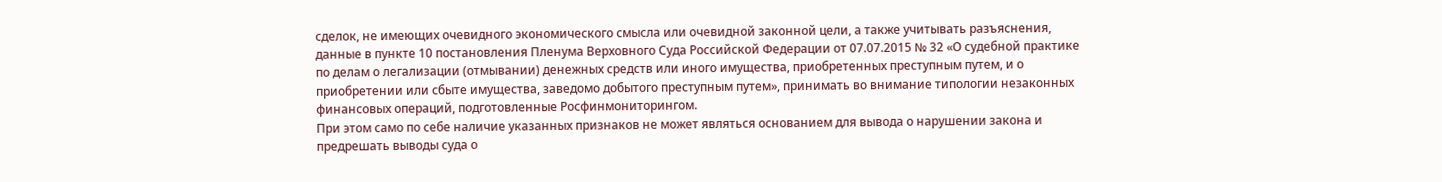сделок, не имеющих очевидного экономического смысла или очевидной законной цели, а также учитывать разъяснения, данные в пункте 10 постановления Пленума Верховного Суда Российской Федерации от 07.07.2015 № 32 «О судебной практике по делам о легализации (отмывании) денежных средств или иного имущества, приобретенных преступным путем, и о приобретении или сбыте имущества, заведомо добытого преступным путем», принимать во внимание типологии незаконных финансовых операций, подготовленные Росфинмониторингом.
При этом само по себе наличие указанных признаков не может являться основанием для вывода о нарушении закона и предрешать выводы суда о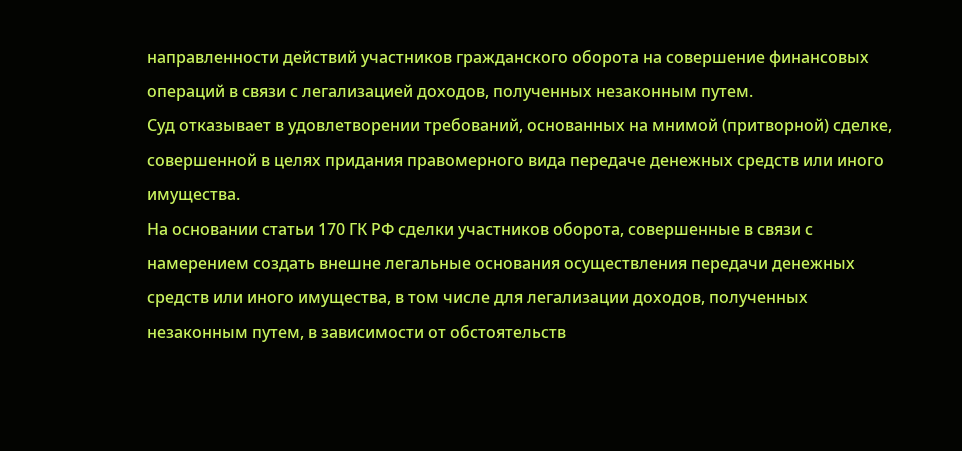направленности действий участников гражданского оборота на совершение финансовых операций в связи с легализацией доходов, полученных незаконным путем.
Суд отказывает в удовлетворении требований, основанных на мнимой (притворной) сделке, совершенной в целях придания правомерного вида передаче денежных средств или иного имущества.
На основании статьи 170 ГК РФ сделки участников оборота, совершенные в связи с намерением создать внешне легальные основания осуществления передачи денежных средств или иного имущества, в том числе для легализации доходов, полученных незаконным путем, в зависимости от обстоятельств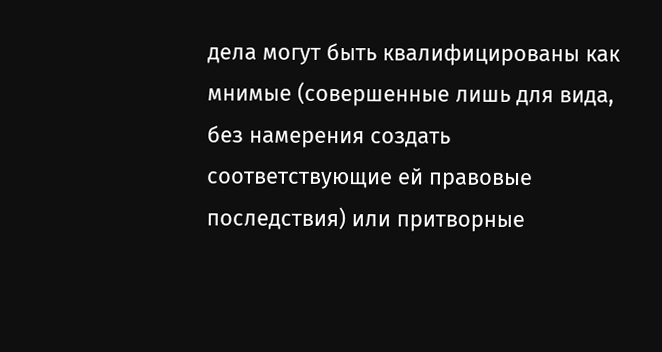дела могут быть квалифицированы как мнимые (совершенные лишь для вида, без намерения создать соответствующие ей правовые последствия) или притворные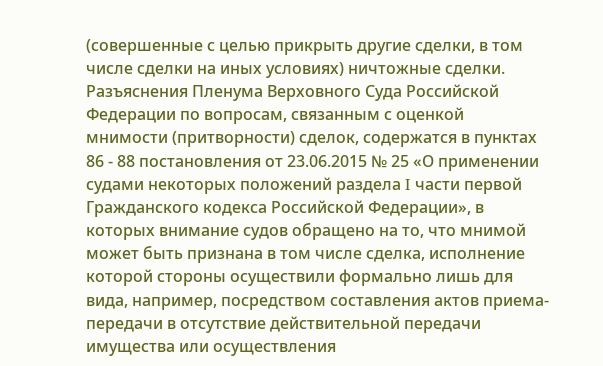(совершенные с целью прикрыть другие сделки, в том числе сделки на иных условиях) ничтожные сделки.
Разъяснения Пленума Верховного Суда Российской Федерации по вопросам, связанным с оценкой мнимости (притворности) сделок, содержатся в пунктах 86 - 88 постановления от 23.06.2015 № 25 «О применении судами некоторых положений раздела I части первой Гражданского кодекса Российской Федерации», в которых внимание судов обращено на то, что мнимой может быть признана в том числе сделка, исполнение которой стороны осуществили формально лишь для вида, например, посредством составления актов приема-передачи в отсутствие действительной передачи имущества или осуществления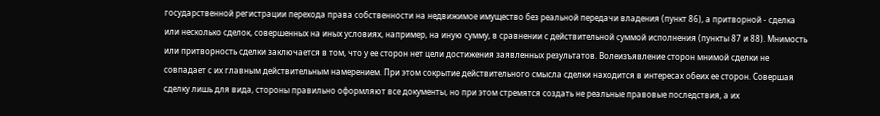государственной регистрации перехода права собственности на недвижимое имущество без реальной передачи владения (пункт 86), а притворной - сделка или несколько сделок, совершенных на иных условиях, например, на иную сумму, в сравнении с действительной суммой исполнения (пункты 87 и 88). Мнимость или притворность сделки заключается в том, что у ее сторон нет цели достижения заявленных результатов. Волеизъявление сторон мнимой сделки не совпадает с их главным действительным намерением. При этом сокрытие действительного смысла сделки находится в интересах обеих ее сторон. Совершая сделку лишь для вида, стороны правильно оформляют все документы, но при этом стремятся создать не реальные правовые последствия, а их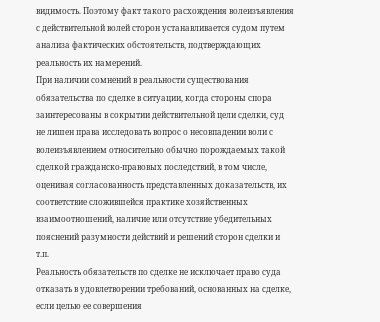видимость. Поэтому факт такого расхождения волеизъявления с действительной волей сторон устанавливается судом путем анализа фактических обстоятельств, подтверждающих реальность их намерений.
При наличии сомнений в реальности существования обязательства по сделке в ситуации, когда стороны спора заинтересованы в сокрытии действительной цели сделки, суд не лишен права исследовать вопрос о несовпадении воли с волеизъявлением относительно обычно порождаемых такой сделкой гражданско-правовых последствий, в том числе, оценивая согласованность представленных доказательств, их соответствие сложившейся практике хозяйственных взаимоотношений, наличие или отсутствие убедительных пояснений разумности действий и решений сторон сделки и т.п.
Реальность обязательств по сделке не исключает право суда отказать в удовлетворении требований, основанных на сделке, если целью ее совершения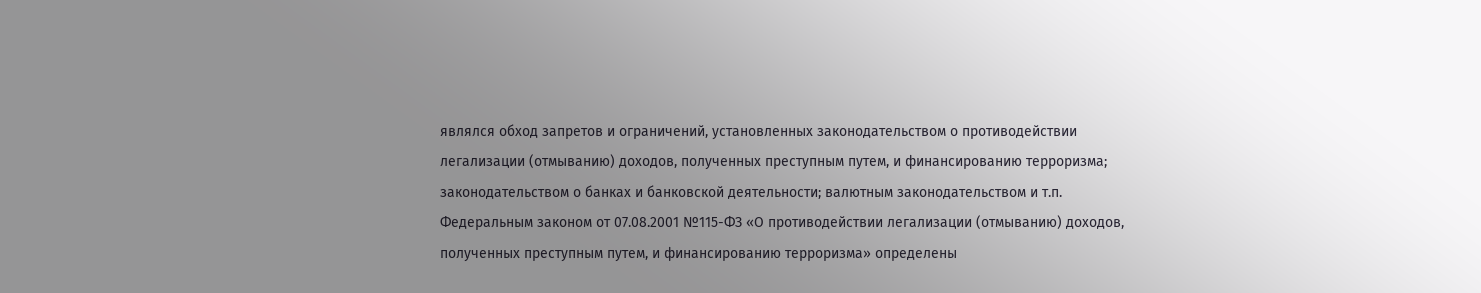являлся обход запретов и ограничений, установленных законодательством о противодействии легализации (отмыванию) доходов, полученных преступным путем, и финансированию терроризма; законодательством о банках и банковской деятельности; валютным законодательством и т.п.
Федеральным законом от 07.08.2001 №115-ФЗ «О противодействии легализации (отмыванию) доходов, полученных преступным путем, и финансированию терроризма» определены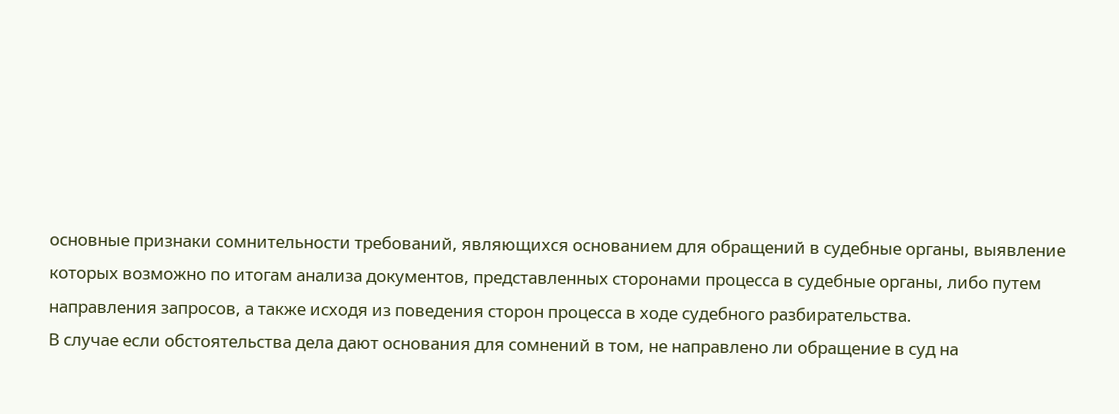основные признаки сомнительности требований, являющихся основанием для обращений в судебные органы, выявление которых возможно по итогам анализа документов, представленных сторонами процесса в судебные органы, либо путем направления запросов, а также исходя из поведения сторон процесса в ходе судебного разбирательства.
В случае если обстоятельства дела дают основания для сомнений в том, не направлено ли обращение в суд на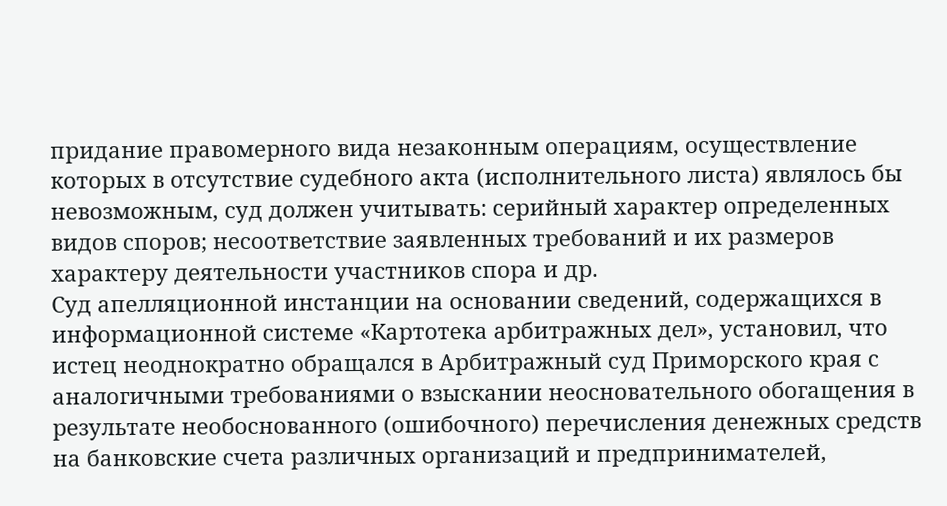придание правомерного вида незаконным операциям, осуществление которых в отсутствие судебного акта (исполнительного листа) являлось бы невозможным, суд должен учитывать: серийный характер определенных видов споров; несоответствие заявленных требований и их размеров характеру деятельности участников спора и др.
Суд апелляционной инстанции на основании сведений, содержащихся в информационной системе «Картотека арбитражных дел», установил, что истец неоднократно обращался в Арбитражный суд Приморского края с аналогичными требованиями о взыскании неосновательного обогащения в результате необоснованного (ошибочного) перечисления денежных средств на банковские счета различных организаций и предпринимателей,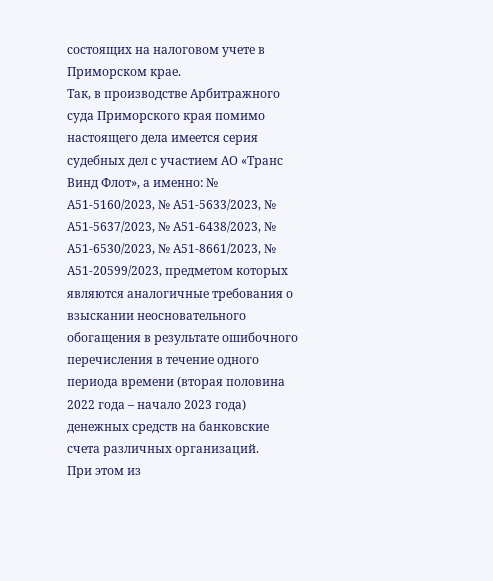состоящих на налоговом учете в Приморском крае.
Так, в производстве Арбитражного суда Приморского края помимо настоящего дела имеется серия судебных дел с участием АО «Транс Винд Флот», а именно: № А51-5160/2023, № А51-5633/2023, № А51-5637/2023, № А51-6438/2023, № А51-6530/2023, № А51-8661/2023, № А51-20599/2023, предметом которых являются аналогичные требования о взыскании неосновательного обогащения в результате ошибочного перечисления в течение одного периода времени (вторая половина 2022 года – начало 2023 года) денежных средств на банковские счета различных организаций.
При этом из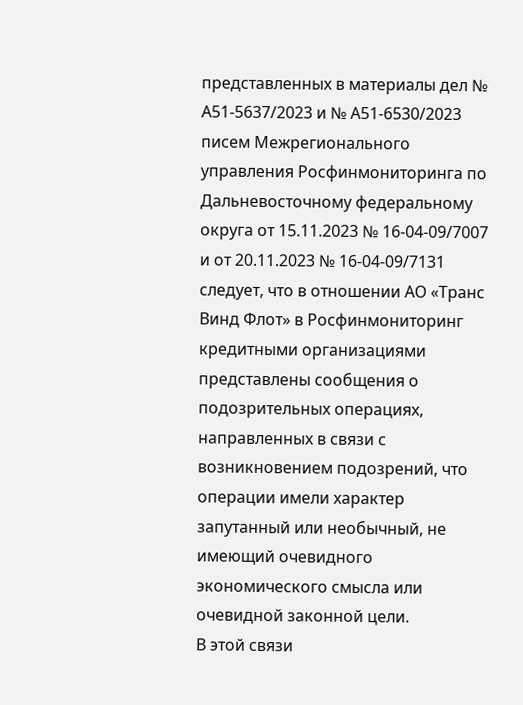представленных в материалы дел № А51-5637/2023 и № А51-6530/2023 писем Межрегионального управления Росфинмониторинга по Дальневосточному федеральному округа от 15.11.2023 № 16-04-09/7007 и от 20.11.2023 № 16-04-09/7131 следует, что в отношении АО «Транс Винд Флот» в Росфинмониторинг кредитными организациями представлены сообщения о подозрительных операциях, направленных в связи с возникновением подозрений, что операции имели характер запутанный или необычный, не имеющий очевидного экономического смысла или очевидной законной цели.
В этой связи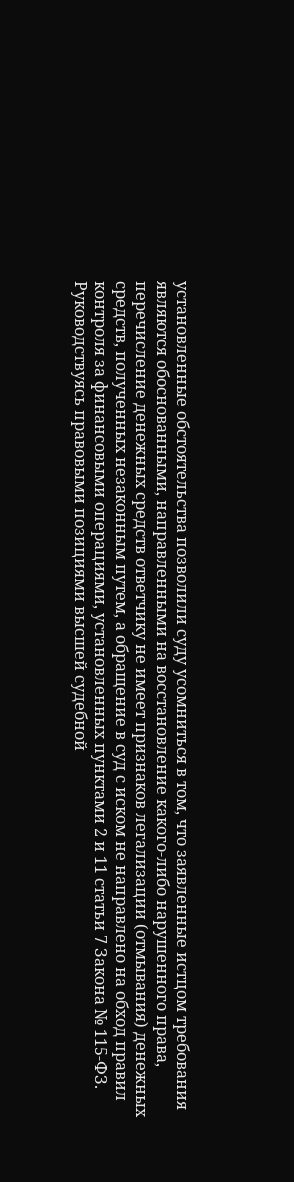установленные обстоятельства позволили суду усомниться в том, что заявленные истцом требования являются обоснованными, направленными на восстановление какого-либо нарушенного права, перечисление денежных средств ответчику не имеет признаков легализации (отмывания) денежных средств, полученных незаконным путем, а обращение в суд с иском не направлено на обход правил контроля за финансовыми операциями, установленных пунктами 2 и 11 статьи 7 Закона № 115-ФЗ.
Руководствуясь правовыми позициями высшей судебной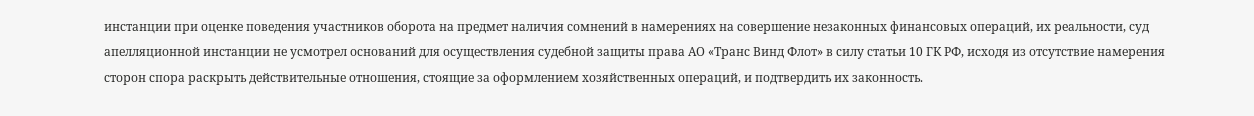инстанции при оценке поведения участников оборота на предмет наличия сомнений в намерениях на совершение незаконных финансовых операций, их реальности, суд апелляционной инстанции не усмотрел оснований для осуществления судебной защиты права АО «Транс Винд Флот» в силу статьи 10 ГК РФ, исходя из отсутствие намерения сторон спора раскрыть действительные отношения, стоящие за оформлением хозяйственных операций, и подтвердить их законность.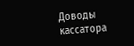Доводы кассатора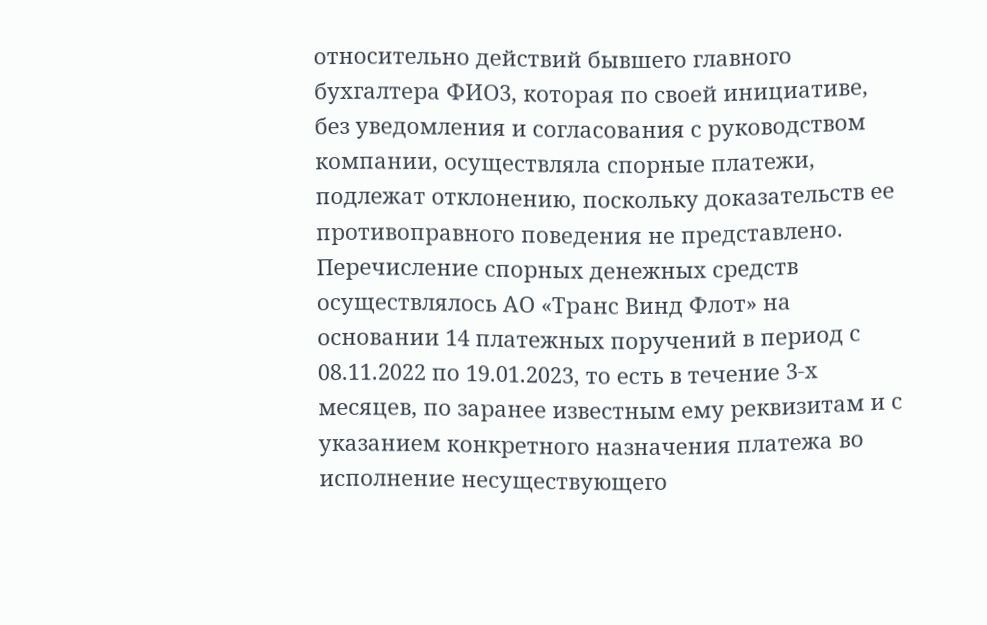относительно действий бывшего главного бухгалтера ФИО3, которая по своей инициативе, без уведомления и согласования с руководством компании, осуществляла спорные платежи, подлежат отклонению, поскольку доказательств ее противоправного поведения не представлено.
Перечисление спорных денежных средств осуществлялось АО «Транс Винд Флот» на основании 14 платежных поручений в период с 08.11.2022 по 19.01.2023, то есть в течение 3-х месяцев, по заранее известным ему реквизитам и с указанием конкретного назначения платежа во исполнение несуществующего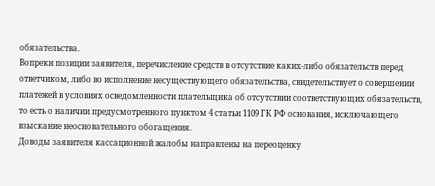обязательства.
Вопреки позиции заявителя, перечисление средств в отсутствие каких-либо обязательств перед ответчиком, либо во исполнение несуществующего обязательства, свидетельствует о совершении платежей в условиях осведомленности плательщика об отсутствии соответствующих обязательств, то есть о наличии предусмотренного пунктом 4 статьи 1109 ГК РФ основания, исключающего взыскание неосновательного обогащения.
Доводы заявителя кассационной жалобы направлены на переоценку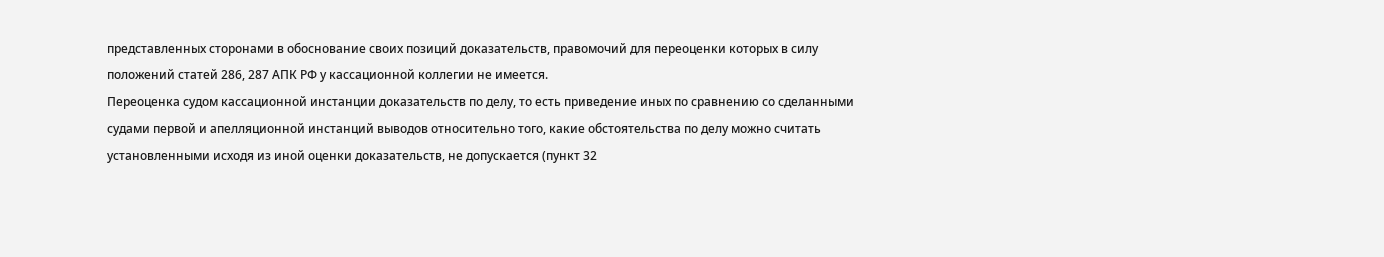представленных сторонами в обоснование своих позиций доказательств, правомочий для переоценки которых в силу положений статей 286, 287 АПК РФ у кассационной коллегии не имеется.
Переоценка судом кассационной инстанции доказательств по делу, то есть приведение иных по сравнению со сделанными судами первой и апелляционной инстанций выводов относительно того, какие обстоятельства по делу можно считать установленными исходя из иной оценки доказательств, не допускается (пункт 32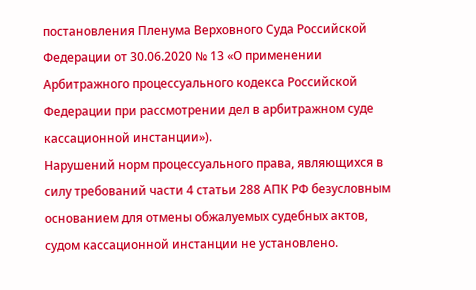постановления Пленума Верховного Суда Российской Федерации от 30.06.2020 № 13 «О применении Арбитражного процессуального кодекса Российской Федерации при рассмотрении дел в арбитражном суде кассационной инстанции»).
Нарушений норм процессуального права, являющихся в силу требований части 4 статьи 288 АПК РФ безусловным основанием для отмены обжалуемых судебных актов, судом кассационной инстанции не установлено.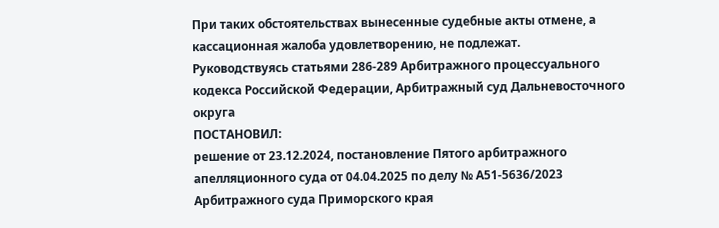При таких обстоятельствах вынесенные судебные акты отмене, а кассационная жалоба удовлетворению, не подлежат.
Руководствуясь статьями 286-289 Арбитражного процессуального кодекса Российской Федерации, Арбитражный суд Дальневосточного округа
ПОСТАНОВИЛ:
решение от 23.12.2024, постановление Пятого арбитражного апелляционного суда от 04.04.2025 по делу № А51-5636/2023 Арбитражного суда Приморского края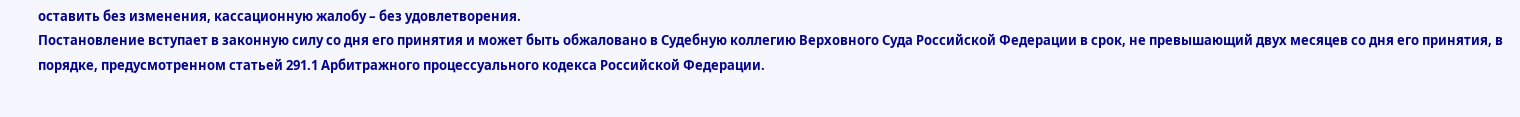оставить без изменения, кассационную жалобу – без удовлетворения.
Постановление вступает в законную силу со дня его принятия и может быть обжаловано в Судебную коллегию Верховного Суда Российской Федерации в срок, не превышающий двух месяцев со дня его принятия, в порядке, предусмотренном статьей 291.1 Арбитражного процессуального кодекса Российской Федерации.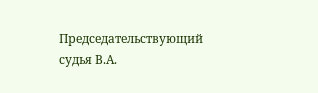Председательствующий судья В.А.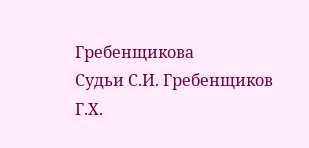Гребенщикова
Судьи С.И. Гребенщиков
Г.Х.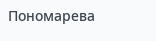Пономарева